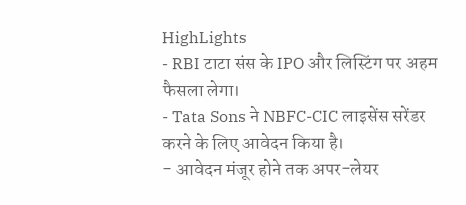HighLights
- RBI टाटा संस के IPO और लिस्टिंग पर अहम फैसला लेगा।
- Tata Sons ने NBFC-CIC लाइसेंस सरेंडर करने के लिए आवेदन किया है।
- आवेदन मंजूर होने तक अपर-लेयर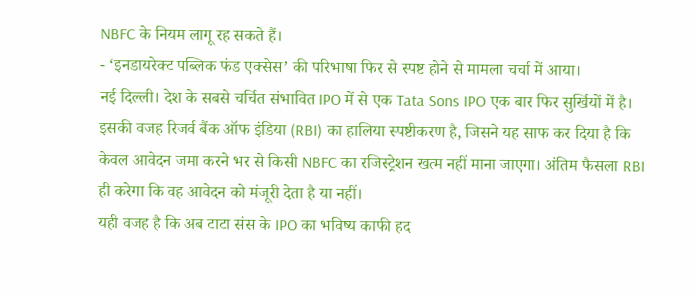NBFC के नियम लागू रह सकते हैं।
- ‘इनडायरेक्ट पब्लिक फंड एक्सेस’ की परिभाषा फिर से स्पष्ट होने से मामला चर्चा में आया।
नई दिल्ली। देश के सबसे चर्चित संभावित IPO में से एक Tata Sons IPO एक बार फिर सुर्खियों में है। इसकी वजह रिजर्व बैंक ऑफ इंडिया (RBI) का हालिया स्पष्टीकरण है, जिसने यह साफ कर दिया है कि केवल आवेदन जमा करने भर से किसी NBFC का रजिस्ट्रेशन खत्म नहीं माना जाएगा। अंतिम फैसला RBI ही करेगा कि वह आवेदन को मंजूरी देता है या नहीं।
यही वजह है कि अब टाटा संस के IPO का भविष्य काफी हद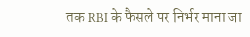तक RBI के फैसले पर निर्भर माना जा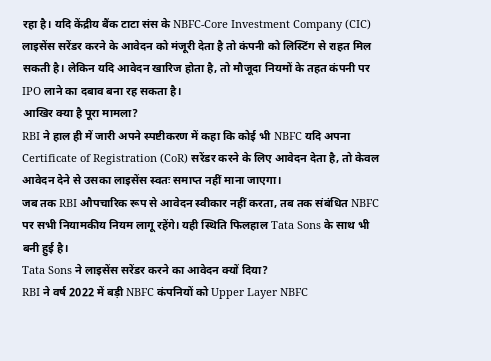रहा है। यदि केंद्रीय बैंक टाटा संस के NBFC-Core Investment Company (CIC) लाइसेंस सरेंडर करने के आवेदन को मंजूरी देता है तो कंपनी को लिस्टिंग से राहत मिल सकती है। लेकिन यदि आवेदन खारिज होता है, तो मौजूदा नियमों के तहत कंपनी पर IPO लाने का दबाव बना रह सकता है।
आखिर क्या है पूरा मामला?
RBI ने हाल ही में जारी अपने स्पष्टीकरण में कहा कि कोई भी NBFC यदि अपना Certificate of Registration (CoR) सरेंडर करने के लिए आवेदन देता है, तो केवल आवेदन देने से उसका लाइसेंस स्वतः समाप्त नहीं माना जाएगा।
जब तक RBI औपचारिक रूप से आवेदन स्वीकार नहीं करता, तब तक संबंधित NBFC पर सभी नियामकीय नियम लागू रहेंगे। यही स्थिति फिलहाल Tata Sons के साथ भी बनी हुई है।
Tata Sons ने लाइसेंस सरेंडर करने का आवेदन क्यों दिया?
RBI ने वर्ष 2022 में बड़ी NBFC कंपनियों को Upper Layer NBFC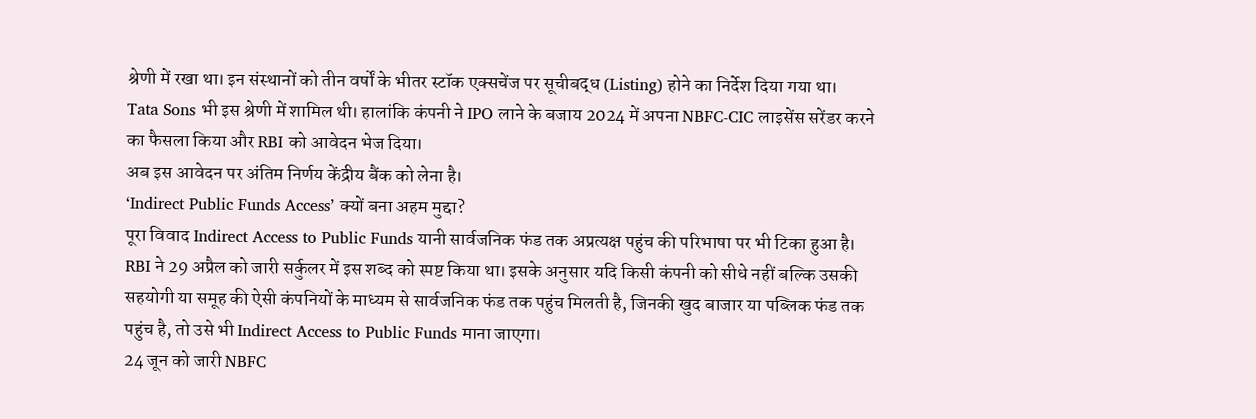श्रेणी में रखा था। इन संस्थानों को तीन वर्षों के भीतर स्टॉक एक्सचेंज पर सूचीबद्ध (Listing) होने का निर्देश दिया गया था।
Tata Sons भी इस श्रेणी में शामिल थी। हालांकि कंपनी ने IPO लाने के बजाय 2024 में अपना NBFC-CIC लाइसेंस सरेंडर करने का फैसला किया और RBI को आवेदन भेज दिया।
अब इस आवेदन पर अंतिम निर्णय केंद्रीय बैंक को लेना है।
‘Indirect Public Funds Access’ क्यों बना अहम मुद्दा?
पूरा विवाद Indirect Access to Public Funds यानी सार्वजनिक फंड तक अप्रत्यक्ष पहुंच की परिभाषा पर भी टिका हुआ है।
RBI ने 29 अप्रैल को जारी सर्कुलर में इस शब्द को स्पष्ट किया था। इसके अनुसार यदि किसी कंपनी को सीधे नहीं बल्कि उसकी सहयोगी या समूह की ऐसी कंपनियों के माध्यम से सार्वजनिक फंड तक पहुंच मिलती है, जिनकी खुद बाजार या पब्लिक फंड तक पहुंच है, तो उसे भी Indirect Access to Public Funds माना जाएगा।
24 जून को जारी NBFC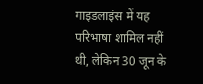गाइडलाइंस में यह परिभाषा शामिल नहीं थी, लेकिन 30 जून के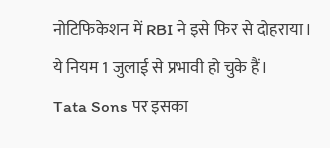नोटिफिकेशन में RBI ने इसे फिर से दोहराया। ये नियम 1 जुलाई से प्रभावी हो चुके हैं।
Tata Sons पर इसका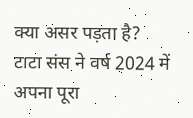क्या असर पड़ता है?
टाटा संस ने वर्ष 2024 में अपना पूरा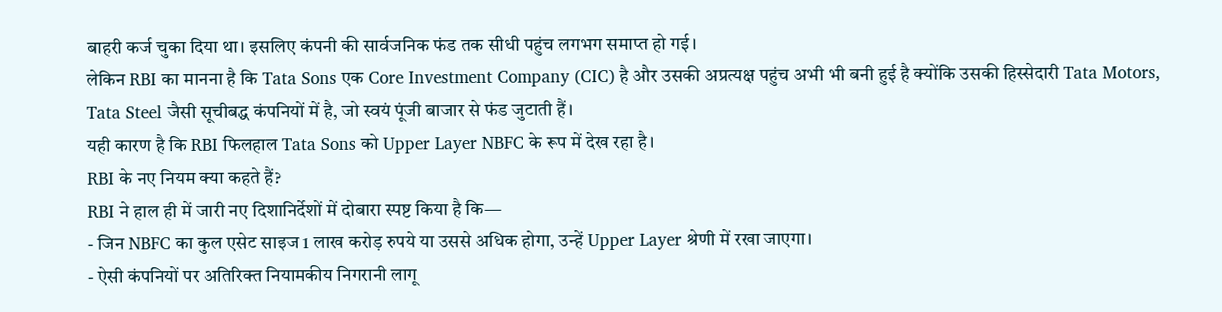बाहरी कर्ज चुका दिया था। इसलिए कंपनी की सार्वजनिक फंड तक सीधी पहुंच लगभग समाप्त हो गई।
लेकिन RBI का मानना है कि Tata Sons एक Core Investment Company (CIC) है और उसकी अप्रत्यक्ष पहुंच अभी भी बनी हुई है क्योंकि उसकी हिस्सेदारी Tata Motors, Tata Steel जैसी सूचीबद्ध कंपनियों में है, जो स्वयं पूंजी बाजार से फंड जुटाती हैं।
यही कारण है कि RBI फिलहाल Tata Sons को Upper Layer NBFC के रूप में देख रहा है।
RBI के नए नियम क्या कहते हैं?
RBI ने हाल ही में जारी नए दिशानिर्देशों में दोबारा स्पष्ट किया है कि—
- जिन NBFC का कुल एसेट साइज 1 लाख करोड़ रुपये या उससे अधिक होगा, उन्हें Upper Layer श्रेणी में रखा जाएगा।
- ऐसी कंपनियों पर अतिरिक्त नियामकीय निगरानी लागू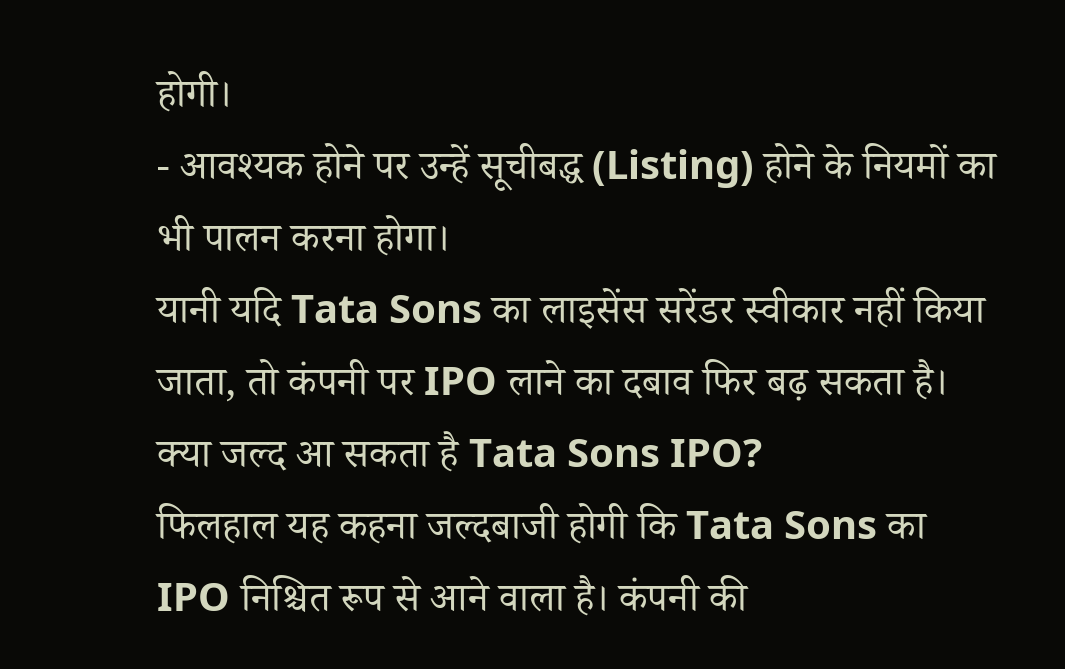होगी।
- आवश्यक होने पर उन्हें सूचीबद्ध (Listing) होने के नियमों का भी पालन करना होगा।
यानी यदि Tata Sons का लाइसेंस सरेंडर स्वीकार नहीं किया जाता, तो कंपनी पर IPO लाने का दबाव फिर बढ़ सकता है।
क्या जल्द आ सकता है Tata Sons IPO?
फिलहाल यह कहना जल्दबाजी होगी कि Tata Sons का IPO निश्चित रूप से आने वाला है। कंपनी की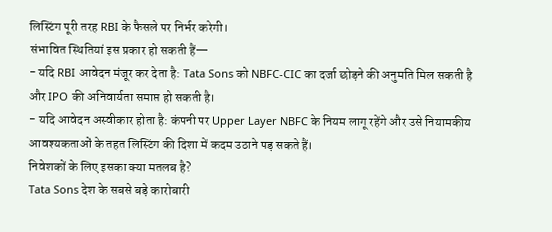लिस्टिंग पूरी तरह RBI के फैसले पर निर्भर करेगी।
संभावित स्थितियां इस प्रकार हो सकती हैं—
- यदि RBI आवेदन मंजूर कर देता है: Tata Sons को NBFC-CIC का दर्जा छोड़ने की अनुमति मिल सकती है और IPO की अनिवार्यता समाप्त हो सकती है।
- यदि आवेदन अस्वीकार होता है: कंपनी पर Upper Layer NBFC के नियम लागू रहेंगे और उसे नियामकीय आवश्यकताओं के तहत लिस्टिंग की दिशा में कदम उठाने पड़ सकते हैं।
निवेशकों के लिए इसका क्या मतलब है?
Tata Sons देश के सबसे बड़े कारोबारी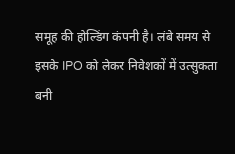समूह की होल्डिंग कंपनी है। लंबे समय से इसके IPO को लेकर निवेशकों में उत्सुकता बनी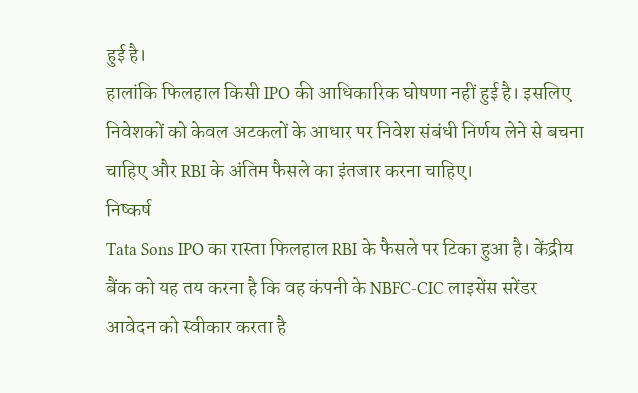हुई है।
हालांकि फिलहाल किसी IPO की आधिकारिक घोषणा नहीं हुई है। इसलिए निवेशकों को केवल अटकलों के आधार पर निवेश संबंधी निर्णय लेने से बचना चाहिए और RBI के अंतिम फैसले का इंतजार करना चाहिए।
निष्कर्ष
Tata Sons IPO का रास्ता फिलहाल RBI के फैसले पर टिका हुआ है। केंद्रीय बैंक को यह तय करना है कि वह कंपनी के NBFC-CIC लाइसेंस सरेंडर आवेदन को स्वीकार करता है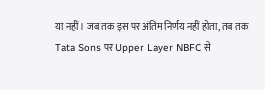या नहीं। जब तक इस पर अंतिम निर्णय नहीं होता, तब तक Tata Sons पर Upper Layer NBFC से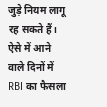जुड़े नियम लागू रह सकते हैं। ऐसे में आने वाले दिनों में RBI का फैसला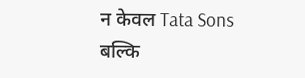न केवल Tata Sons बल्कि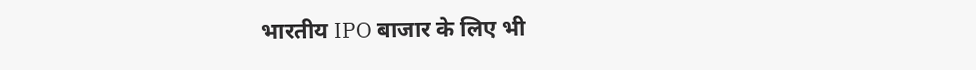भारतीय IPO बाजार के लिए भी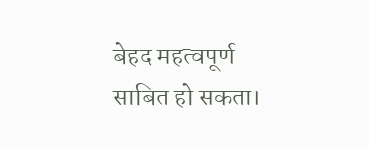बेहद महत्वपूर्ण साबित हो सकता।